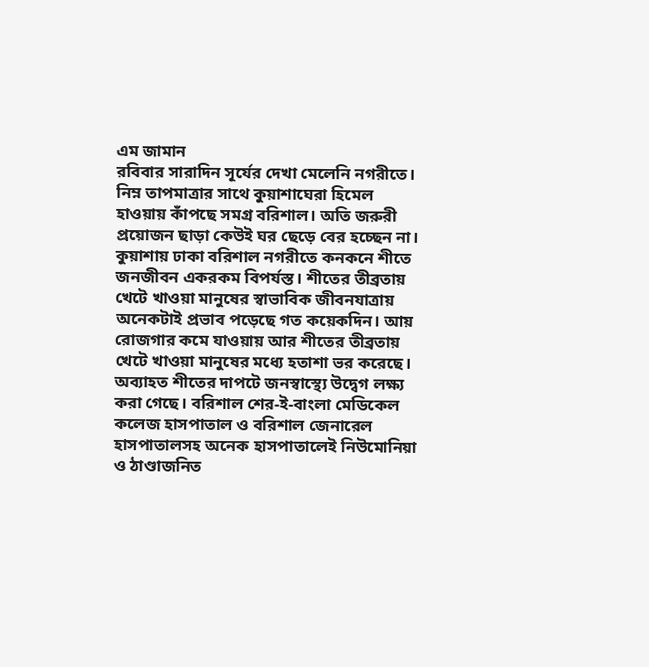এম জামান
রবিবার সারাদিন সূর্যের দেখা মেলেনি নগরীতে। নিম্ন তাপমাত্রার সাথে কুয়াশাঘেরা হিমেল হাওয়ায় কাঁপছে সমগ্র বরিশাল। অতি জরুরী প্রয়োজন ছাড়া কেউই ঘর ছেড়ে বের হচ্ছেন না। কুয়াশায় ঢাকা বরিশাল নগরীতে কনকনে শীতে জনজীবন একরকম বিপর্যস্ত। শীতের তীব্রতায় খেটে খাওয়া মানুষের স্বাভাবিক জীবনযাত্রায় অনেকটাই প্রভাব পড়েছে গত কয়েকদিন। আয় রোজগার কমে যাওয়ায় আর শীতের তীব্রতায় খেটে খাওয়া মানুষের মধ্যে হতাশা ভর করেছে। অব্যাহত শীতের দাপটে জনস্বাস্থ্যে উদ্বেগ লক্ষ্য করা গেছে। বরিশাল শের-ই-বাংলা মেডিকেল কলেজ হাসপাতাল ও বরিশাল জেনারেল হাসপাতালসহ অনেক হাসপাতালেই নিউমোনিয়া ও ঠাণ্ডাজনিত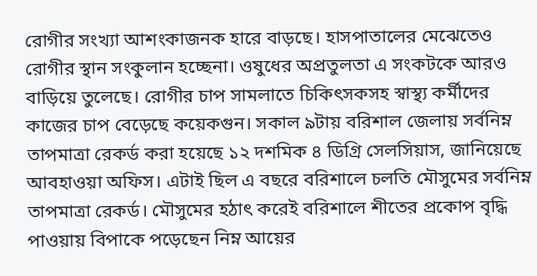রোগীর সংখ্যা আশংকাজনক হারে বাড়ছে। হাসপাতালের মেঝেতেও রোগীর স্থান সংকুলান হচ্ছেনা। ওষুধের অপ্রতুলতা এ সংকটকে আরও বাড়িয়ে তুলেছে। রোগীর চাপ সামলাতে চিকিৎসকসহ স্বাস্থ্য কর্মীদের কাজের চাপ বেড়েছে কয়েকগুন। সকাল ৯টায় বরিশাল জেলায় সর্বনিম্ন তাপমাত্রা রেকর্ড করা হয়েছে ১২ দশমিক ৪ ডিগ্রি সেলসিয়াস, জানিয়েছে আবহাওয়া অফিস। এটাই ছিল এ বছরে বরিশালে চলতি মৌসুমের সর্বনিম্ন তাপমাত্রা রেকর্ড। মৌসুমের হঠাৎ করেই বরিশালে শীতের প্রকোপ বৃদ্ধি পাওয়ায় বিপাকে পড়েছেন নিম্ন আয়ের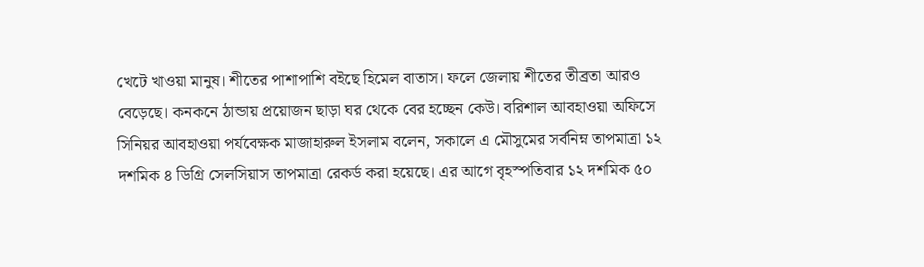খেটে খাওয়া মানুষ। শীতের পাশাপাশি বইছে হিমেল বাতাস। ফলে জেলায় শীতের তীব্রতা আরও বেড়েছে। কনকনে ঠান্ডায় প্রয়োজন ছাড়া ঘর থেকে বের হচ্ছেন কেউ। বরিশাল আবহাওয়া অফিসে সিনিয়র আবহাওয়া পর্যবেক্ষক মাজাহারুল ইসলাম বলেন, সকালে এ মৌসুমের সর্বনিম্ন তাপমাত্রা ১২ দশমিক ৪ ডিগ্রি সেলসিয়াস তাপমাত্রা রেকর্ড করা হয়েছে। এর আগে বৃহস্পতিবার ১২ দশমিক ৫০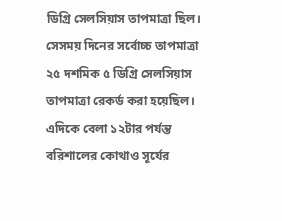ডিগ্রি সেলসিয়াস তাপমাত্রা ছিল। সেসময় দিনের সর্বোচ্চ তাপমাত্রা ২৫ দশমিক ৫ ডিগ্রি সেলসিয়াস তাপমাত্রা রেকর্ড করা হয়েছিল। এদিকে বেলা ১২টার পর্যন্ত বরিশালের কোথাও সূর্যের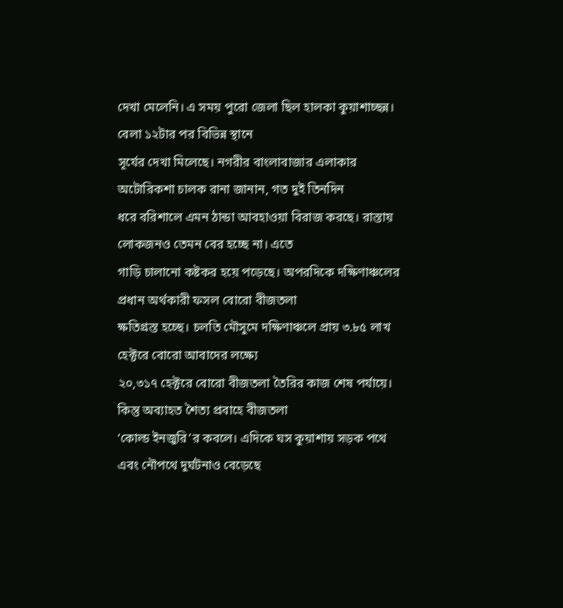দেখা মেলেনি। এ সময় পুরো জেলা ছিল হালকা কুয়াশাচ্ছন্ন।
বেলা ১২টার পর বিভিন্ন স্থানে
সূর্যের দেখা মিলেছে। নগরীর বাংলাবাজার এলাকার অটোরিকশা চালক রানা জানান, গত দুই তিনদিন
ধরে বরিশালে এমন ঠান্ডা আবহাওয়া বিরাজ করছে। রাস্তায় লোকজনও তেমন বের হচ্ছে না। এতে
গাড়ি চালানো কষ্টকর হয়ে পড়েছে। অপরদিকে দক্ষিণাঞ্চলের প্রধান অর্থকারী ফসল বোরো বীজতলা
ক্ষতিগ্রস্ত হচ্ছে। চলতি মৌসুমে দক্ষিণাঞ্চলে প্রায় ৩.৮৫ লাখ হেক্টরে বোরো আবাদের লক্ষ্যে
২০,৩১৭ হেক্টরে বোরো বীজতলা তৈরির কাজ শেষ পর্যায়ে। কিন্তু অব্যাহত শৈত্য প্রবাহে বীজতলা
‘কোল্ড ইনজুরি’র কবলে। এদিকে ঘস কুয়াশায় সড়ক পথে এবং নৌপথে দুর্ঘটনাও বেড়েছে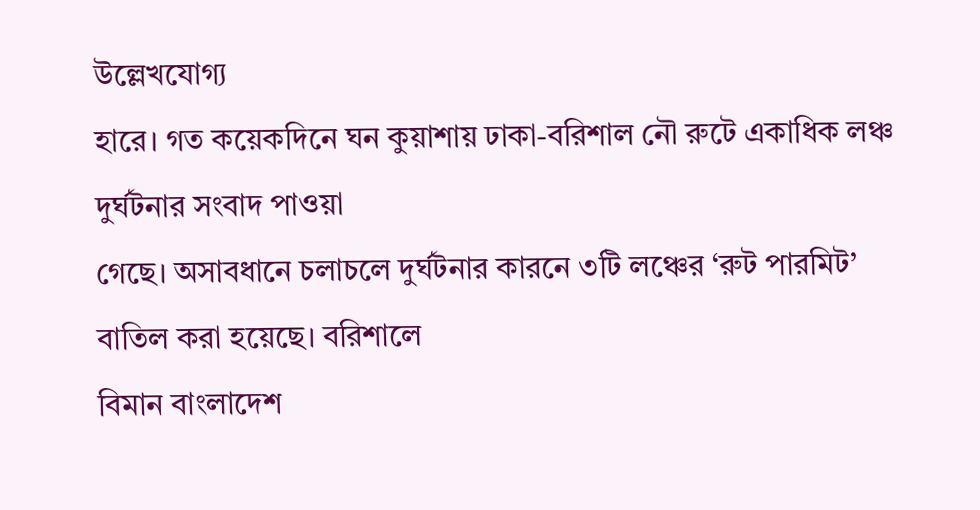উল্লেখযোগ্য
হারে। গত কয়েকদিনে ঘন কুয়াশায় ঢাকা-বরিশাল নৌ রুটে একাধিক লঞ্চ দুর্ঘটনার সংবাদ পাওয়া
গেছে। অসাবধানে চলাচলে দুর্ঘটনার কারনে ৩টি লঞ্চের ‘রুট পারমিট’ বাতিল করা হয়েছে। বরিশালে
বিমান বাংলাদেশ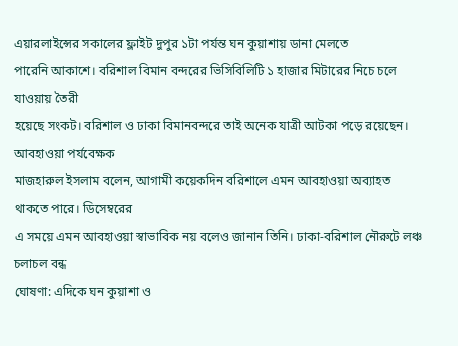এয়ারলাইন্সের সকালের ফ্লাইট দুপুর ১টা পর্যন্ত ঘন কুয়াশায় ডানা মেলতে
পারেনি আকাশে। বরিশাল বিমান বন্দরের ভিসিবিলিটি ১ হাজার মিটারের নিচে চলে যাওয়ায় তৈরী
হয়েছে সংকট। বরিশাল ও ঢাকা বিমানবন্দরে তাই অনেক যাত্রী আটকা পড়ে রয়েছেন। আবহাওয়া পর্যবেক্ষক
মাজহারুল ইসলাম বলেন, আগামী কয়েকদিন বরিশালে এমন আবহাওয়া অব্যাহত থাকতে পারে। ডিসেম্বরের
এ সময়ে এমন আবহাওয়া স্বাভাবিক নয় বলেও জানান তিনি। ঢাকা-বরিশাল নৌরুটে লঞ্চ চলাচল বন্ধ
ঘোষণা: এদিকে ঘন কুয়াশা ও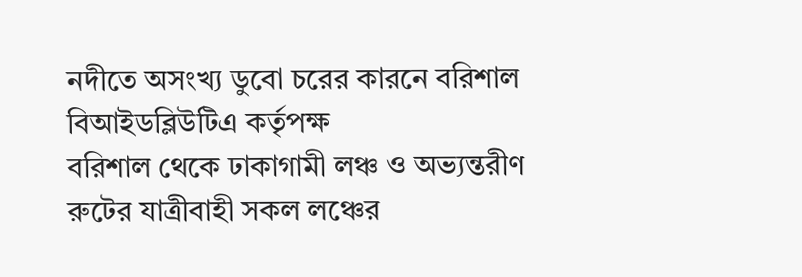নদীতে অসংখ্য ডুবো চরের কারনে বরিশাল বিআইডব্লিউটিএ কর্তৃপক্ষ
বরিশাল থেকে ঢাকাগামী লঞ্চ ও অভ্যন্তরীণ রুটের যাত্রীবাহী সকল লঞ্চের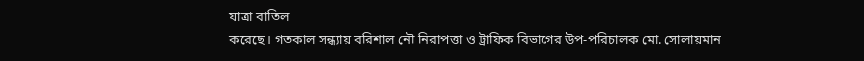যাত্রা বাতিল
করেছে। গতকাল সন্ধ্যায় বরিশাল নৌ নিরাপত্তা ও ট্রাফিক বিভাগের উপ-পরিচালক মো. সোলায়মান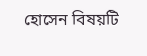হোসেন বিষয়টি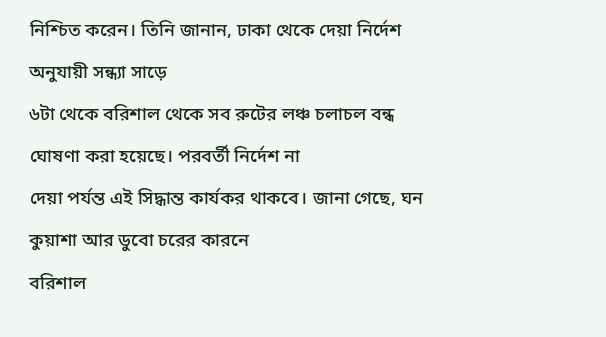নিশ্চিত করেন। তিনি জানান, ঢাকা থেকে দেয়া নির্দেশ অনুযায়ী সন্ধ্যা সাড়ে
৬টা থেকে বরিশাল থেকে সব রুটের লঞ্চ চলাচল বন্ধ ঘোষণা করা হয়েছে। পরবর্তী নির্দেশ না
দেয়া পর্যন্ত এই সিদ্ধান্ত কার্যকর থাকবে। জানা গেছে, ঘন কুয়াশা আর ডুবো চরের কারনে
বরিশাল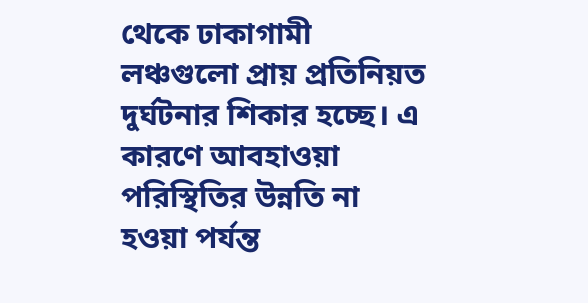থেকে ঢাকাগামী লঞ্চগুলো প্রায় প্রতিনিয়ত দুর্ঘটনার শিকার হচ্ছে। এ কারণে আবহাওয়া
পরিস্থিতির উন্নতি না হওয়া পর্যন্ত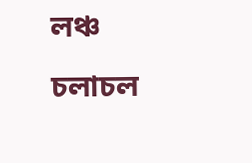লঞ্চ চলাচল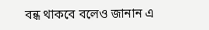বন্ধ থাকবে বলেও জানান এ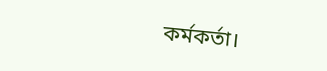কর্মকর্তা।